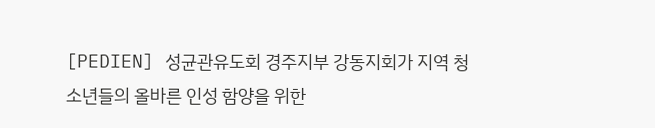[PEDIEN] 성균관유도회 경주지부 강동지회가 지역 청소년들의 올바른 인성 함양을 위한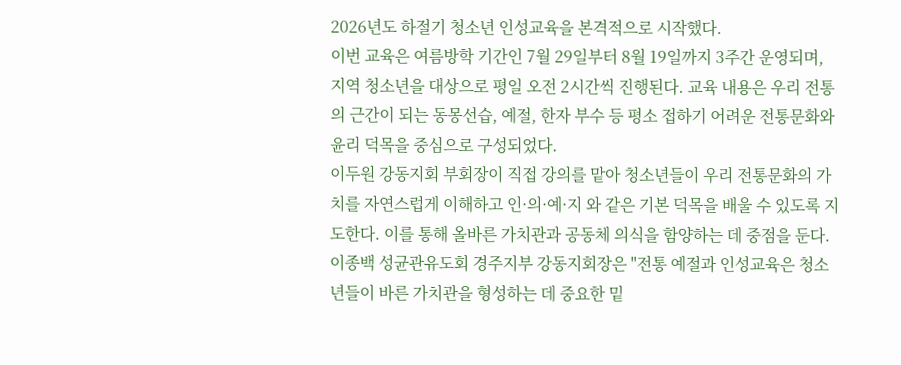2026년도 하절기 청소년 인성교육을 본격적으로 시작했다.
이번 교육은 여름방학 기간인 7월 29일부터 8월 19일까지 3주간 운영되며, 지역 청소년을 대상으로 평일 오전 2시간씩 진행된다. 교육 내용은 우리 전통의 근간이 되는 동몽선습, 예절, 한자 부수 등 평소 접하기 어려운 전통문화와 윤리 덕목을 중심으로 구성되었다.
이두원 강동지회 부회장이 직접 강의를 맡아 청소년들이 우리 전통문화의 가치를 자연스럽게 이해하고 인·의·예·지 와 같은 기본 덕목을 배울 수 있도록 지도한다. 이를 통해 올바른 가치관과 공동체 의식을 함양하는 데 중점을 둔다.
이종백 성균관유도회 경주지부 강동지회장은 "전통 예절과 인성교육은 청소년들이 바른 가치관을 형성하는 데 중요한 밑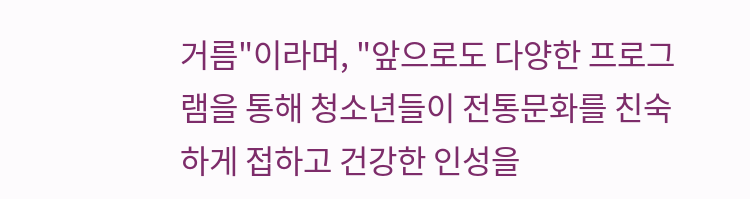거름"이라며, "앞으로도 다양한 프로그램을 통해 청소년들이 전통문화를 친숙하게 접하고 건강한 인성을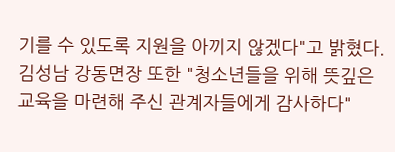기를 수 있도록 지원을 아끼지 않겠다"고 밝혔다.
김성남 강동면장 또한 "청소년들을 위해 뜻깊은 교육을 마련해 주신 관계자들에게 감사하다"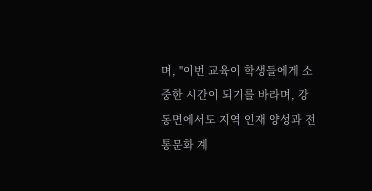며, "이번 교육이 학생들에게 소중한 시간이 되기를 바라며, 강동면에서도 지역 인재 양성과 전통문화 계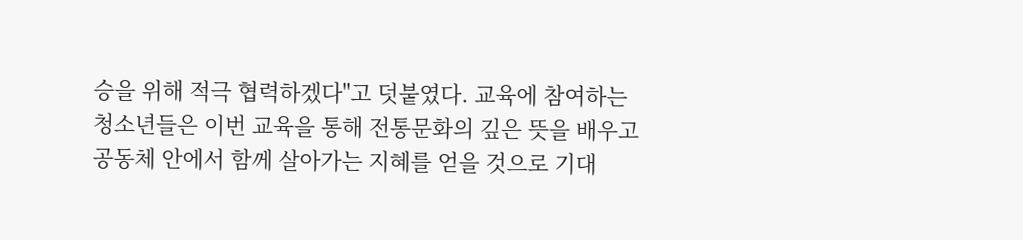승을 위해 적극 협력하겠다"고 덧붙였다. 교육에 참여하는 청소년들은 이번 교육을 통해 전통문화의 깊은 뜻을 배우고 공동체 안에서 함께 살아가는 지혜를 얻을 것으로 기대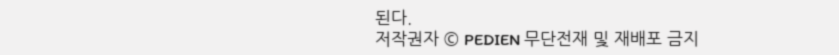된다.
저작권자 © PEDIEN 무단전재 및 재배포 금지